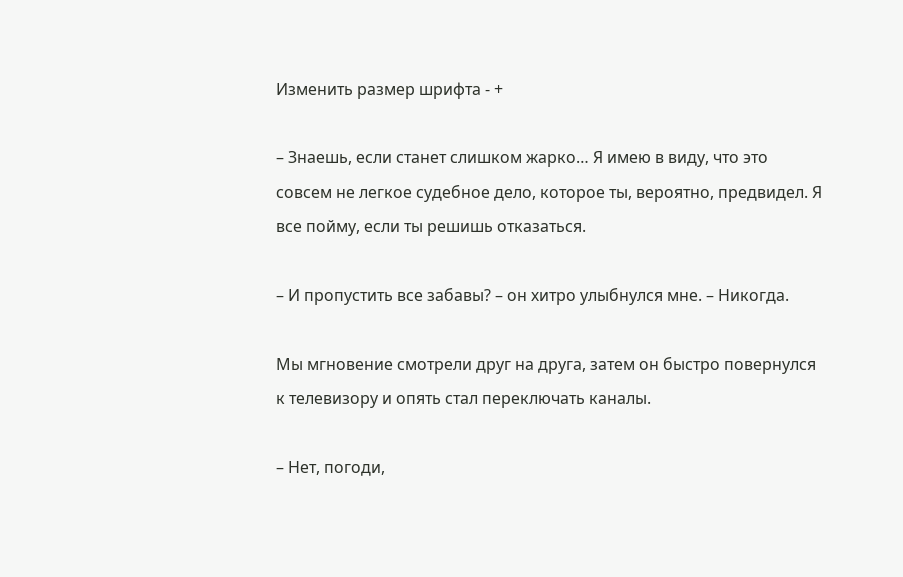Изменить размер шрифта - +

– Знаешь, если станет слишком жарко… Я имею в виду, что это совсем не легкое судебное дело, которое ты, вероятно, предвидел. Я все пойму, если ты решишь отказаться.

– И пропустить все забавы? – он хитро улыбнулся мне. – Никогда.

Мы мгновение смотрели друг на друга, затем он быстро повернулся к телевизору и опять стал переключать каналы.

– Нет, погоди,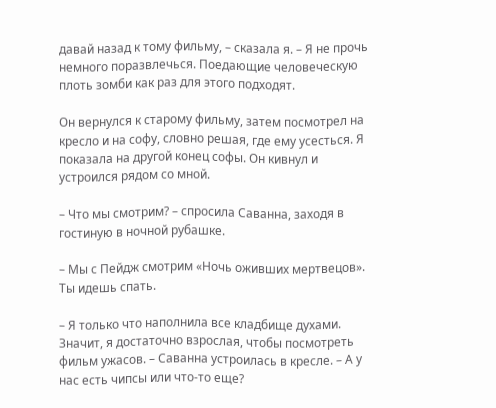давай назад к тому фильму, – сказала я. – Я не прочь немного поразвлечься. Поедающие человеческую плоть зомби как раз для этого подходят.

Он вернулся к старому фильму, затем посмотрел на кресло и на софу, словно решая, где ему усесться. Я показала на другой конец софы. Он кивнул и устроился рядом со мной.

– Что мы смотрим? – спросила Саванна, заходя в гостиную в ночной рубашке.

– Мы с Пейдж смотрим «Ночь оживших мертвецов». Ты идешь спать.

– Я только что наполнила все кладбище духами. Значит, я достаточно взрослая, чтобы посмотреть фильм ужасов. – Саванна устроилась в кресле. – А у нас есть чипсы или что-то еще?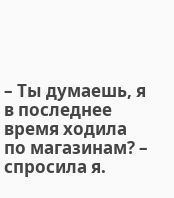– Ты думаешь, я в последнее время ходила по магазинам? – спросила я.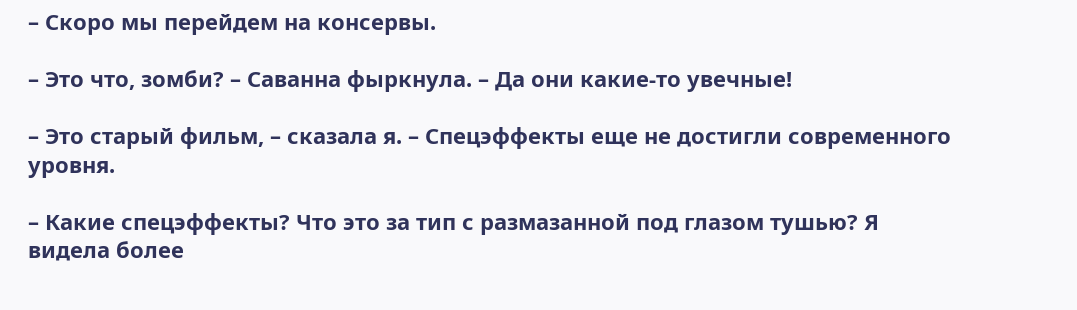– Скоро мы перейдем на консервы.

– Это что, зомби? – Саванна фыркнула. – Да они какие-то увечные!

– Это старый фильм, – сказала я. – Спецэффекты еще не достигли современного уровня.

– Какие спецэффекты? Что это за тип с размазанной под глазом тушью? Я видела более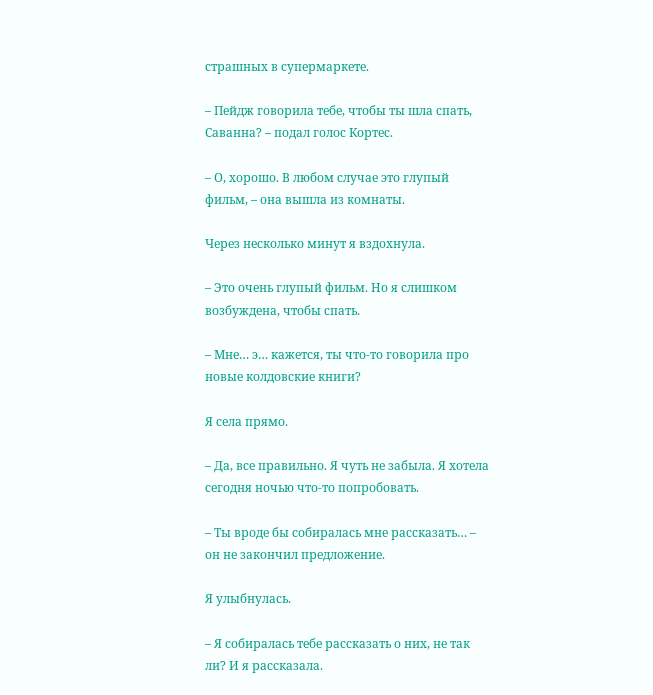страшных в супермаркете.

– Пейдж говорила тебе, чтобы ты шла спать, Саванна? – подал голос Кортес.

– О, хорошо. В любом случае это глупый фильм, – она вышла из комнаты.

Через несколько минут я вздохнула.

– Это очень глупый фильм. Но я слишком возбуждена, чтобы спать.

– Мне… э… кажется, ты что-то говорила про новые колдовские книги?

Я села прямо.

– Да, все правильно. Я чуть не забыла. Я хотела сегодня ночью что-то попробовать.

– Ты вроде бы собиралась мне рассказать… – он не закончил предложение.

Я улыбнулась.

– Я собиралась тебе рассказать о них, не так ли? И я рассказала.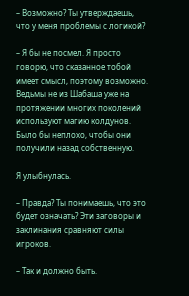– Возможно? Ты утверждаешь, что у меня проблемы с логикой?

– Я бы не посмел. Я просто говорю, что сказанное тобой имеет смысл, поэтому возможно. Ведьмы не из Шабаша уже на протяжении многих поколений используют магию колдунов. Было бы неплохо, чтобы они получили назад собственную.

Я улыбнулась.

– Правда? Ты понимаешь, что это будет означать? Эти заговоры и заклинания сравняют силы игроков.

– Так и должно быть.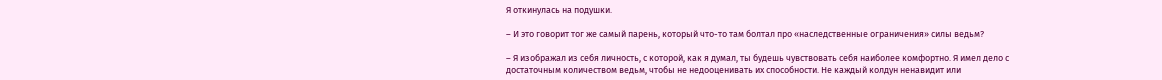Я откинулась на подушки.

– И это говорит тог же самый парень, который что-то там болтал про «наследственные ограничения» силы ведьм?

– Я изображал из себя личность, с которой, как я думал, ты будешь чувствовать себя наиболее комфортно. Я имел дело с достаточным количеством ведьм, чтобы не недооценивать их способности. Не каждый колдун ненавидит или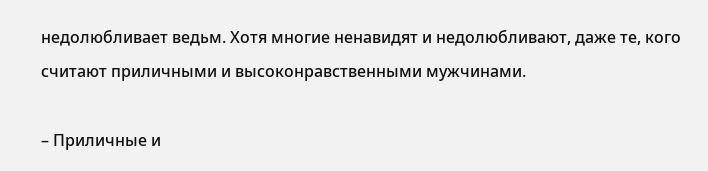недолюбливает ведьм. Хотя многие ненавидят и недолюбливают, даже те, кого считают приличными и высоконравственными мужчинами.

– Приличные и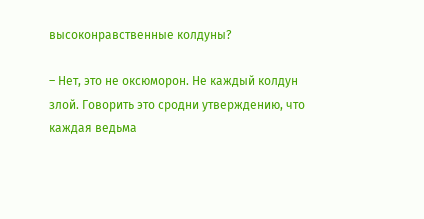высоконравственные колдуны?

– Нет, это не оксюморон. Не каждый колдун злой. Говорить это сродни утверждению, что каждая ведьма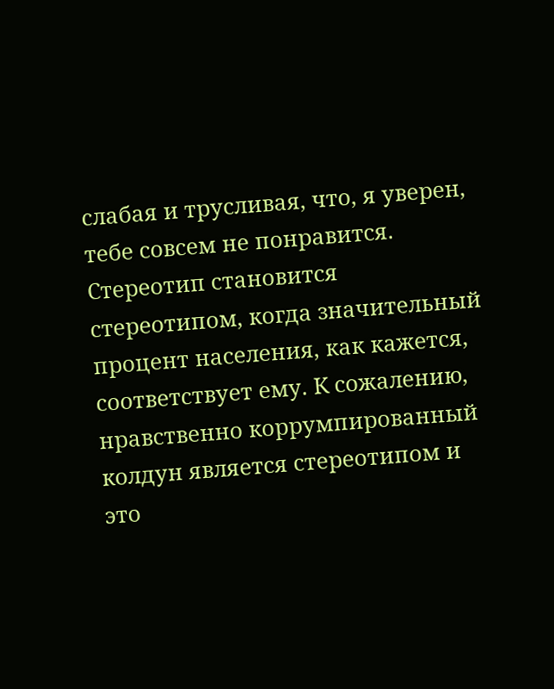слабая и трусливая, что, я уверен, тебе совсем не понравится. Стереотип становится стереотипом, когда значительный процент населения, как кажется, соответствует ему. К сожалению, нравственно коррумпированный колдун является стереотипом и это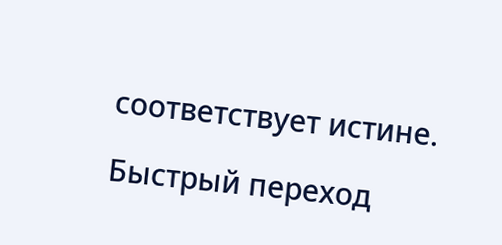соответствует истине.

Быстрый переход